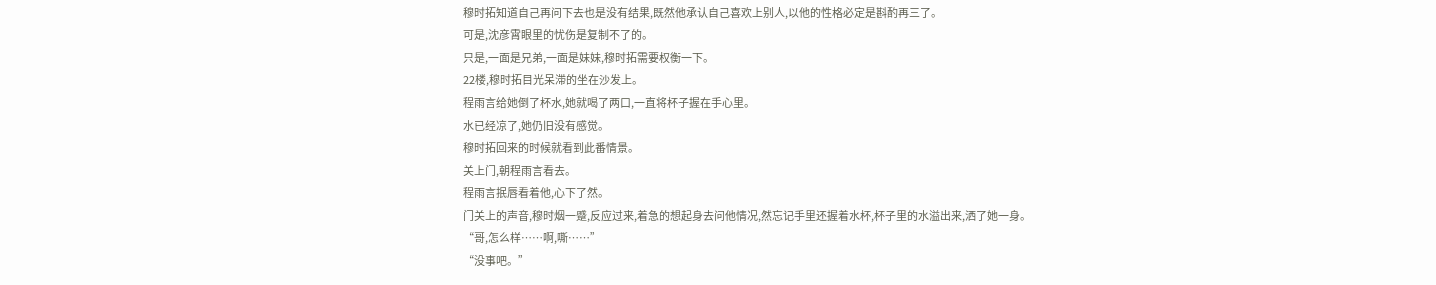穆时拓知道自己再问下去也是没有结果,既然他承认自己喜欢上别人,以他的性格必定是斟酌再三了。
可是,沈彦霄眼里的忧伤是复制不了的。
只是,一面是兄弟,一面是妹妹,穆时拓需要权衡一下。
22楼,穆时拓目光呆滞的坐在沙发上。
程雨言给她倒了杯水,她就喝了两口,一直将杯子握在手心里。
水已经凉了,她仍旧没有感觉。
穆时拓回来的时候就看到此番情景。
关上门,朝程雨言看去。
程雨言抿唇看着他,心下了然。
门关上的声音,穆时烟一蹙,反应过来,着急的想起身去问他情况,然忘记手里还握着水杯,杯子里的水溢出来,洒了她一身。
“哥,怎么样……啊,嘶……”
“没事吧。”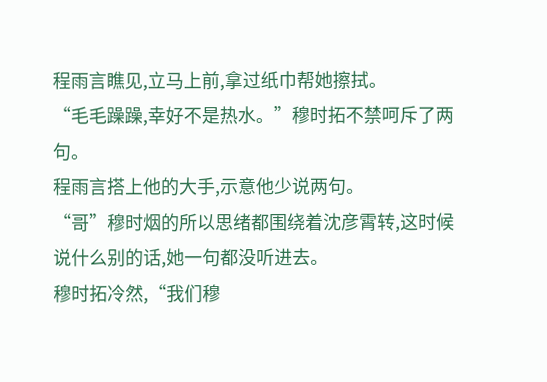程雨言瞧见,立马上前,拿过纸巾帮她擦拭。
“毛毛躁躁,幸好不是热水。”穆时拓不禁呵斥了两句。
程雨言搭上他的大手,示意他少说两句。
“哥”穆时烟的所以思绪都围绕着沈彦霄转,这时候说什么别的话,她一句都没听进去。
穆时拓冷然,“我们穆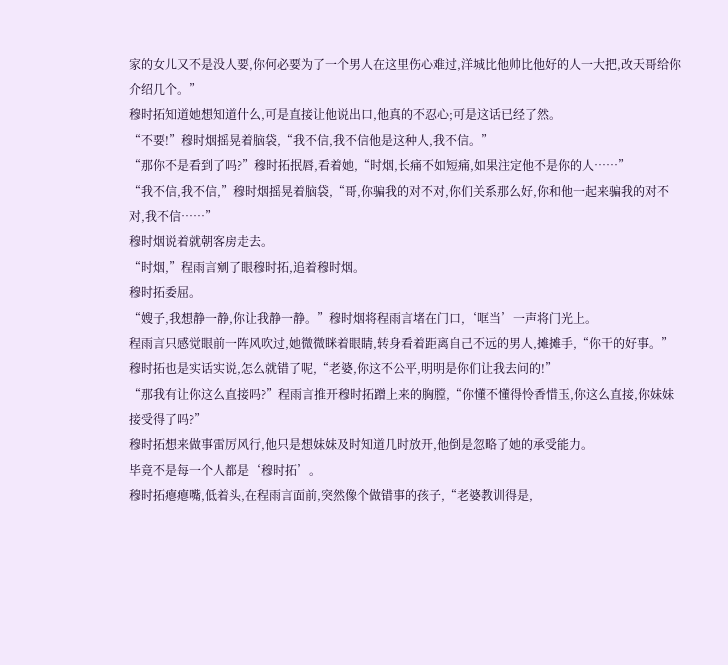家的女儿又不是没人要,你何必要为了一个男人在这里伤心难过,洋城比他帅比他好的人一大把,改天哥给你介绍几个。”
穆时拓知道她想知道什么,可是直接让他说出口,他真的不忍心;可是这话已经了然。
“不要!”穆时烟摇晃着脑袋,“我不信,我不信他是这种人,我不信。”
“那你不是看到了吗?”穆时拓抿唇,看着她,“时烟,长痛不如短痛,如果注定他不是你的人……”
“我不信,我不信,”穆时烟摇晃着脑袋,“哥,你骗我的对不对,你们关系那么好,你和他一起来骗我的对不对,我不信……”
穆时烟说着就朝客房走去。
“时烟,”程雨言剜了眼穆时拓,追着穆时烟。
穆时拓委屈。
“嫂子,我想静一静,你让我静一静。”穆时烟将程雨言堵在门口,‘哐当’一声将门光上。
程雨言只感觉眼前一阵风吹过,她微微眯着眼睛,转身看着距离自己不远的男人,摊摊手,“你干的好事。”
穆时拓也是实话实说,怎么就错了呢,“老婆,你这不公平,明明是你们让我去问的!”
“那我有让你这么直接吗?”程雨言推开穆时拓蹭上来的胸膛,“你懂不懂得怜香惜玉,你这么直接,你妹妹接受得了吗?”
穆时拓想来做事雷厉风行,他只是想妹妹及时知道几时放开,他倒是忽略了她的承受能力。
毕竟不是每一个人都是‘穆时拓’。
穆时拓瘪瘪嘴,低着头,在程雨言面前,突然像个做错事的孩子,“老婆教训得是,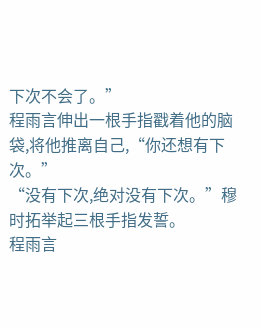下次不会了。”
程雨言伸出一根手指戳着他的脑袋,将他推离自己,“你还想有下次。”
“没有下次,绝对没有下次。”穆时拓举起三根手指发誓。
程雨言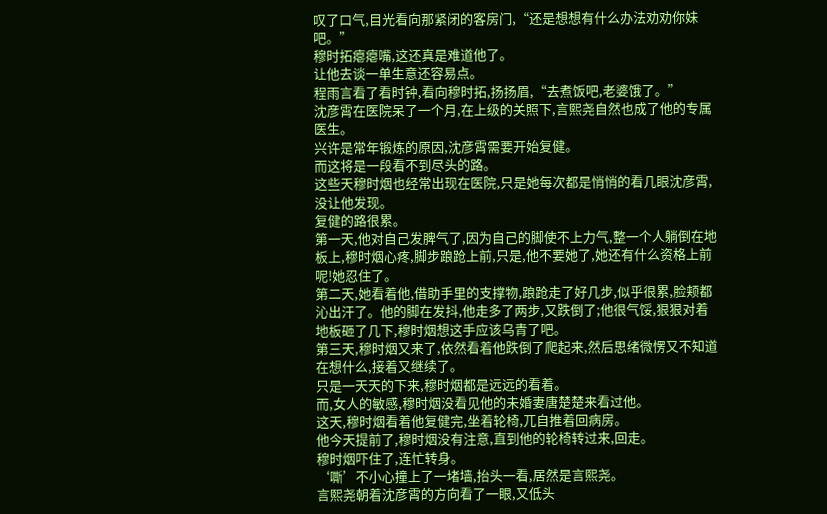叹了口气,目光看向那紧闭的客房门,“还是想想有什么办法劝劝你妹吧。”
穆时拓瘪瘪嘴,这还真是难道他了。
让他去谈一单生意还容易点。
程雨言看了看时钟,看向穆时拓,扬扬眉,“去煮饭吧,老婆饿了。”
沈彦霄在医院呆了一个月,在上级的关照下,言熙尧自然也成了他的专属医生。
兴许是常年锻炼的原因,沈彦霄需要开始复健。
而这将是一段看不到尽头的路。
这些天穆时烟也经常出现在医院,只是她每次都是悄悄的看几眼沈彦霄,没让他发现。
复健的路很累。
第一天,他对自己发脾气了,因为自己的脚使不上力气,整一个人躺倒在地板上,穆时烟心疼,脚步踉跄上前,只是,他不要她了,她还有什么资格上前呢!她忍住了。
第二天,她看着他,借助手里的支撑物,踉跄走了好几步,似乎很累,脸颊都沁出汗了。他的脚在发抖,他走多了两步,又跌倒了;他很气馁,狠狠对着地板砸了几下,穆时烟想这手应该乌青了吧。
第三天,穆时烟又来了,依然看着他跌倒了爬起来,然后思绪微愣又不知道在想什么,接着又继续了。
只是一天天的下来,穆时烟都是远远的看着。
而,女人的敏感,穆时烟没看见他的未婚妻唐楚楚来看过他。
这天,穆时烟看着他复健完,坐着轮椅,兀自推着回病房。
他今天提前了,穆时烟没有注意,直到他的轮椅转过来,回走。
穆时烟吓住了,连忙转身。
‘嘶’不小心撞上了一堵墙,抬头一看,居然是言熙尧。
言熙尧朝着沈彦霄的方向看了一眼,又低头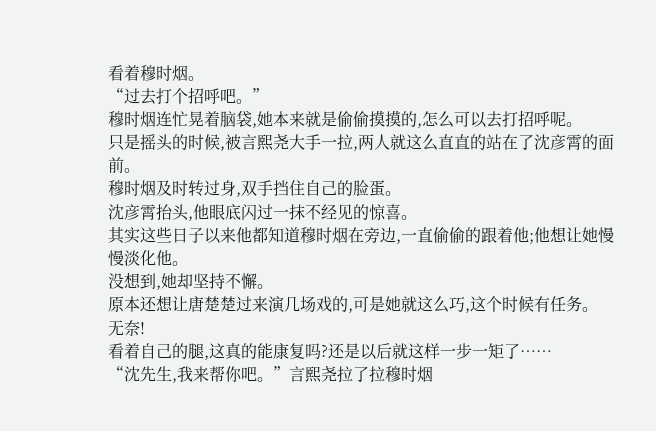看着穆时烟。
“过去打个招呼吧。”
穆时烟连忙晃着脑袋,她本来就是偷偷摸摸的,怎么可以去打招呼呢。
只是摇头的时候,被言熙尧大手一拉,两人就这么直直的站在了沈彦霄的面前。
穆时烟及时转过身,双手挡住自己的脸蛋。
沈彦霄抬头,他眼底闪过一抹不经见的惊喜。
其实这些日子以来他都知道穆时烟在旁边,一直偷偷的跟着他;他想让她慢慢淡化他。
没想到,她却坚持不懈。
原本还想让唐楚楚过来演几场戏的,可是她就这么巧,这个时候有任务。
无奈!
看着自己的腿,这真的能康复吗?还是以后就这样一步一矩了……
“沈先生,我来帮你吧。”言熙尧拉了拉穆时烟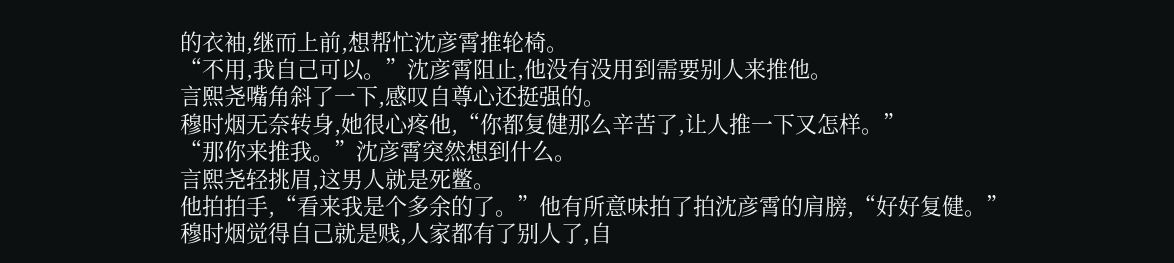的衣袖,继而上前,想帮忙沈彦霄推轮椅。
“不用,我自己可以。”沈彦霄阻止,他没有没用到需要别人来推他。
言熙尧嘴角斜了一下,感叹自尊心还挺强的。
穆时烟无奈转身,她很心疼他,“你都复健那么辛苦了,让人推一下又怎样。”
“那你来推我。”沈彦霄突然想到什么。
言熙尧轻挑眉,这男人就是死鳖。
他拍拍手,“看来我是个多余的了。”他有所意味拍了拍沈彦霄的肩膀,“好好复健。”
穆时烟觉得自己就是贱,人家都有了别人了,自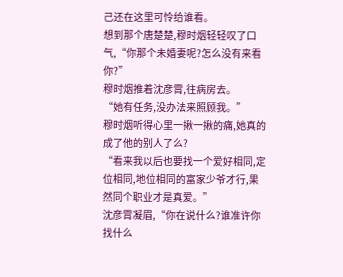己还在这里可怜给谁看。
想到那个唐楚楚,穆时烟轻轻叹了口气,“你那个未婚妻呢?怎么没有来看你?”
穆时烟推着沈彦霄,往病房去。
“她有任务,没办法来照顾我。”
穆时烟听得心里一揪一揪的痛,她真的成了他的别人了么?
“看来我以后也要找一个爱好相同,定位相同,地位相同的富家少爷才行,果然同个职业才是真爱。”
沈彦霄凝眉,“你在说什么?谁准许你找什么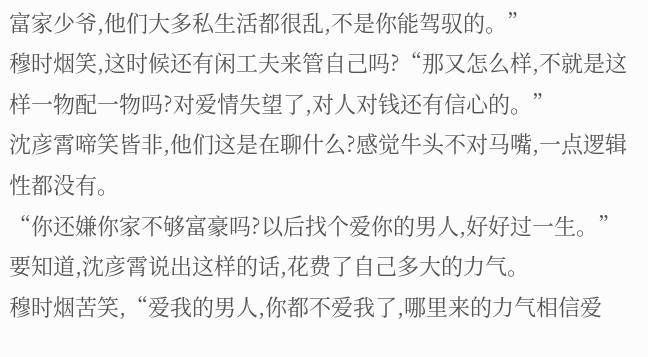富家少爷,他们大多私生活都很乱,不是你能驾驭的。”
穆时烟笑,这时候还有闲工夫来管自己吗?“那又怎么样,不就是这样一物配一物吗?对爱情失望了,对人对钱还有信心的。”
沈彦霄啼笑皆非,他们这是在聊什么?感觉牛头不对马嘴,一点逻辑性都没有。
“你还嫌你家不够富豪吗?以后找个爱你的男人,好好过一生。”
要知道,沈彦霄说出这样的话,花费了自己多大的力气。
穆时烟苦笑,“爱我的男人,你都不爱我了,哪里来的力气相信爱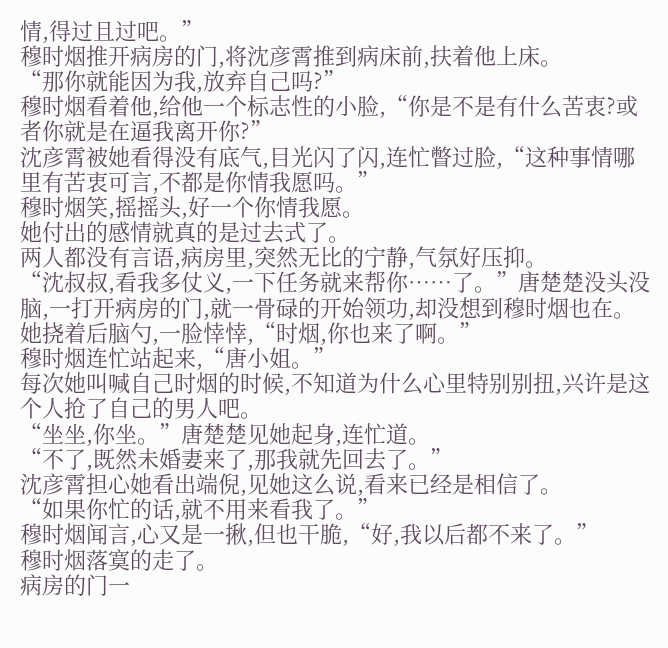情,得过且过吧。”
穆时烟推开病房的门,将沈彦霄推到病床前,扶着他上床。
“那你就能因为我,放弃自己吗?”
穆时烟看着他,给他一个标志性的小脸,“你是不是有什么苦衷?或者你就是在逼我离开你?”
沈彦霄被她看得没有底气,目光闪了闪,连忙瞥过脸,“这种事情哪里有苦衷可言,不都是你情我愿吗。”
穆时烟笑,摇摇头,好一个你情我愿。
她付出的感情就真的是过去式了。
两人都没有言语,病房里,突然无比的宁静,气氛好压抑。
“沈叔叔,看我多仗义,一下任务就来帮你……了。”唐楚楚没头没脑,一打开病房的门,就一骨碌的开始领功,却没想到穆时烟也在。
她挠着后脑勺,一脸悻悻,“时烟,你也来了啊。”
穆时烟连忙站起来,“唐小姐。”
每次她叫喊自己时烟的时候,不知道为什么心里特别别扭,兴许是这个人抢了自己的男人吧。
“坐坐,你坐。”唐楚楚见她起身,连忙道。
“不了,既然未婚妻来了,那我就先回去了。”
沈彦霄担心她看出端倪,见她这么说,看来已经是相信了。
“如果你忙的话,就不用来看我了。”
穆时烟闻言,心又是一揪,但也干脆,“好,我以后都不来了。”
穆时烟落寞的走了。
病房的门一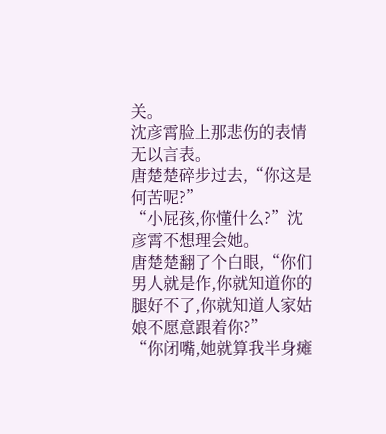关。
沈彦霄脸上那悲伤的表情无以言表。
唐楚楚碎步过去,“你这是何苦呢?”
“小屁孩,你懂什么?”沈彦霄不想理会她。
唐楚楚翻了个白眼,“你们男人就是作,你就知道你的腿好不了,你就知道人家姑娘不愿意跟着你?”
“你闭嘴,她就算我半身瘫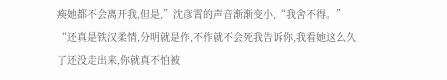痪她都不会离开我,但是,”沈彦霄的声音渐渐变小,“我舍不得。”
“还真是铁汉柔情,分明就是作,不作就不会死我告诉你,我看她这么久了还没走出来,你就真不怕被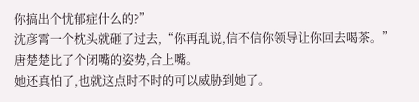你搞出个忧郁症什么的?”
沈彦霄一个枕头就砸了过去,“你再乱说,信不信你领导让你回去喝茶。”
唐楚楚比了个闭嘴的姿势,合上嘴。
她还真怕了,也就这点时不时的可以威胁到她了。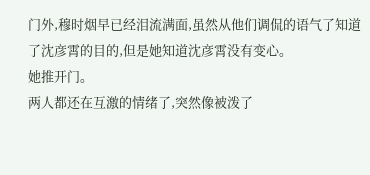门外,穆时烟早已经泪流满面,虽然从他们调侃的语气了知道了沈彦霄的目的,但是她知道沈彦霄没有变心。
她推开门。
两人都还在互激的情绪了,突然像被泼了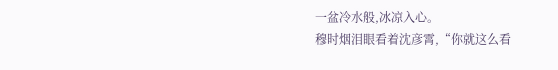一盆冷水般,冰凉入心。
穆时烟泪眼看着沈彦霄,“你就这么看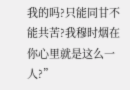我的吗?只能同甘不能共苦?我穆时烟在你心里就是这么一人?”